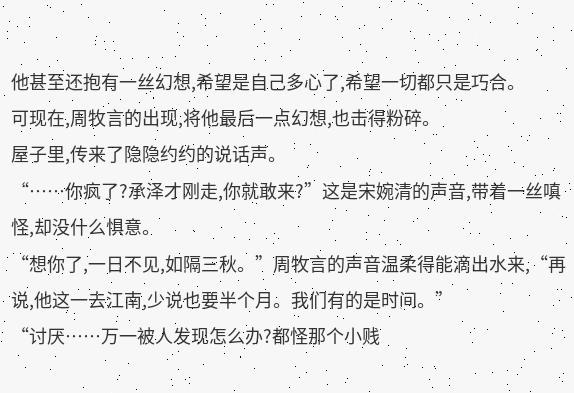他甚至还抱有一丝幻想,希望是自己多心了,希望一切都只是巧合。
可现在,周牧言的出现,将他最后一点幻想,也击得粉碎。
屋子里,传来了隐隐约约的说话声。
“……你疯了?承泽才刚走,你就敢来?”这是宋婉清的声音,带着一丝嗔怪,却没什么惧意。
“想你了,一日不见,如隔三秋。”周牧言的声音温柔得能滴出水来,“再说,他这一去江南,少说也要半个月。我们有的是时间。”
“讨厌……万一被人发现怎么办?都怪那个小贱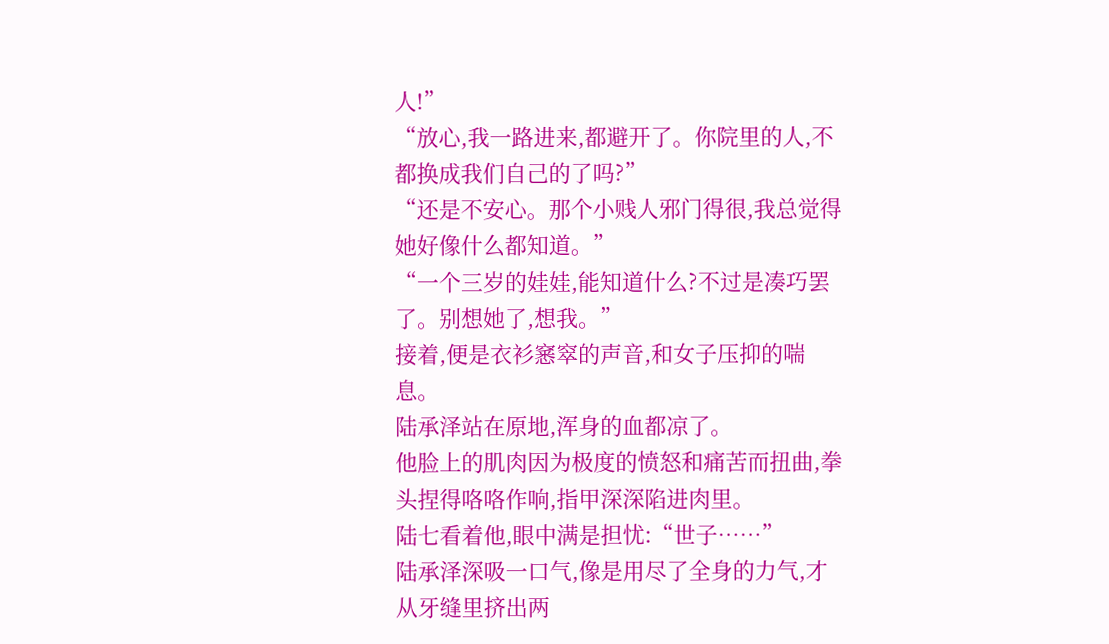人!”
“放心,我一路进来,都避开了。你院里的人,不都换成我们自己的了吗?”
“还是不安心。那个小贱人邪门得很,我总觉得她好像什么都知道。”
“一个三岁的娃娃,能知道什么?不过是凑巧罢了。别想她了,想我。”
接着,便是衣衫窸窣的声音,和女子压抑的喘息。
陆承泽站在原地,浑身的血都凉了。
他脸上的肌肉因为极度的愤怒和痛苦而扭曲,拳头捏得咯咯作响,指甲深深陷进肉里。
陆七看着他,眼中满是担忧:“世子……”
陆承泽深吸一口气,像是用尽了全身的力气,才从牙缝里挤出两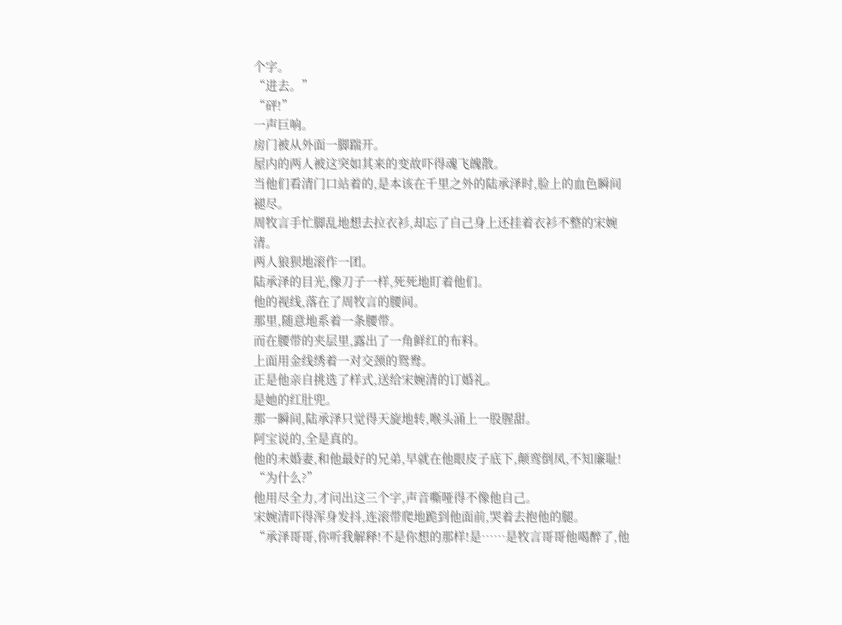个字。
“进去。”
“砰!”
一声巨响。
房门被从外面一脚踹开。
屋内的两人被这突如其来的变故吓得魂飞魄散。
当他们看清门口站着的,是本该在千里之外的陆承泽时,脸上的血色瞬间褪尽。
周牧言手忙脚乱地想去拉衣衫,却忘了自己身上还挂着衣衫不整的宋婉清。
两人狼狈地滚作一团。
陆承泽的目光,像刀子一样,死死地盯着他们。
他的视线,落在了周牧言的腰间。
那里,随意地系着一条腰带。
而在腰带的夹层里,露出了一角鲜红的布料。
上面用金线绣着一对交颈的鸳鸯。
正是他亲自挑选了样式,送给宋婉清的订婚礼。
是她的红肚兜。
那一瞬间,陆承泽只觉得天旋地转,喉头涌上一股腥甜。
阿宝说的,全是真的。
他的未婚妻,和他最好的兄弟,早就在他眼皮子底下,颠鸾倒凤,不知廉耻!
“为什么?”
他用尽全力,才问出这三个字,声音嘶哑得不像他自己。
宋婉清吓得浑身发抖,连滚带爬地跪到他面前,哭着去抱他的腿。
“承泽哥哥,你听我解释!不是你想的那样!是……是牧言哥哥他喝醉了,他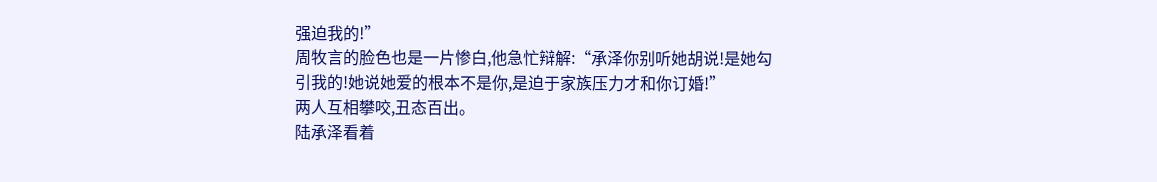强迫我的!”
周牧言的脸色也是一片惨白,他急忙辩解:“承泽你别听她胡说!是她勾引我的!她说她爱的根本不是你,是迫于家族压力才和你订婚!”
两人互相攀咬,丑态百出。
陆承泽看着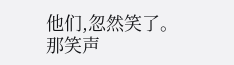他们,忽然笑了。
那笑声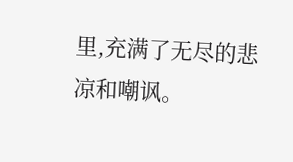里,充满了无尽的悲凉和嘲讽。